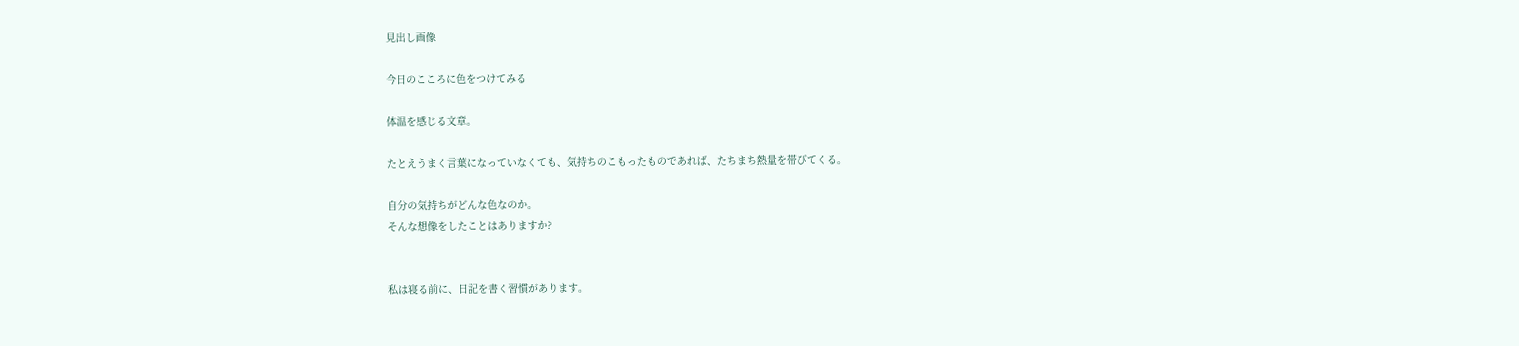見出し画像

今日のこころに色をつけてみる

体温を感じる文章。

たとえうまく言葉になっていなくても、気持ちのこもったものであれば、たちまち熱量を帯びてくる。

自分の気持ちがどんな色なのか。
そんな想像をしたことはありますか?


私は寝る前に、日記を書く習慣があります。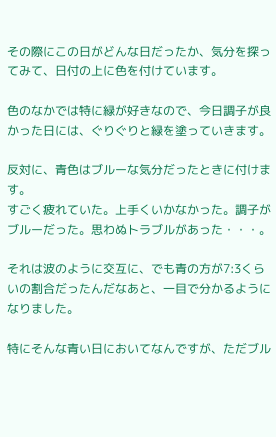その際にこの日がどんな日だったか、気分を探ってみて、日付の上に色を付けています。

色のなかでは特に緑が好きなので、今日調子が良かった日には、ぐりぐりと緑を塗っていきます。

反対に、青色はブルーな気分だったときに付けます。
すごく疲れていた。上手くいかなかった。調子がブルーだった。思わぬトラブルがあった・・・。

それは波のように交互に、でも青の方が7:3くらいの割合だったんだなあと、一目で分かるようになりました。

特にそんな青い日においてなんですが、ただブル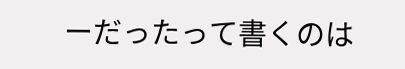ーだったって書くのは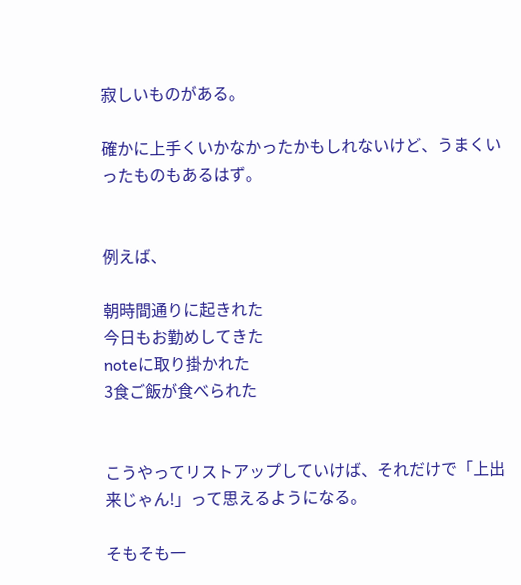寂しいものがある。

確かに上手くいかなかったかもしれないけど、うまくいったものもあるはず。


例えば、

朝時間通りに起きれた
今日もお勤めしてきた
noteに取り掛かれた
3食ご飯が食べられた


こうやってリストアップしていけば、それだけで「上出来じゃん!」って思えるようになる。

そもそも一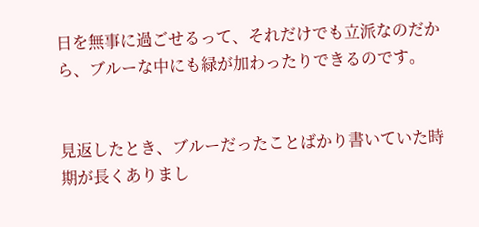日を無事に過ごせるって、それだけでも立派なのだから、ブルーな中にも緑が加わったりできるのです。


見返したとき、ブルーだったことばかり書いていた時期が長くありまし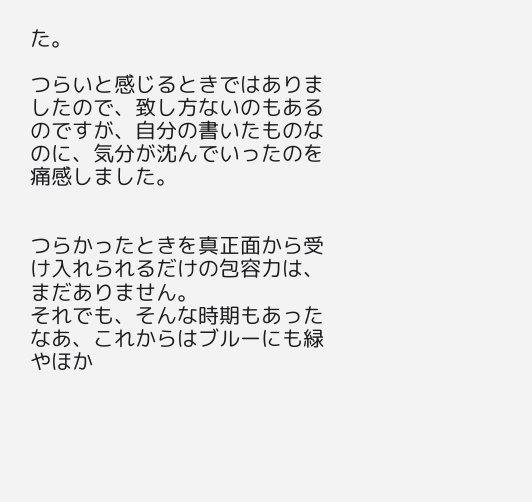た。

つらいと感じるときではありましたので、致し方ないのもあるのですが、自分の書いたものなのに、気分が沈んでいったのを痛感しました。


つらかったときを真正面から受け入れられるだけの包容力は、まだありません。
それでも、そんな時期もあったなあ、これからはブルーにも緑やほか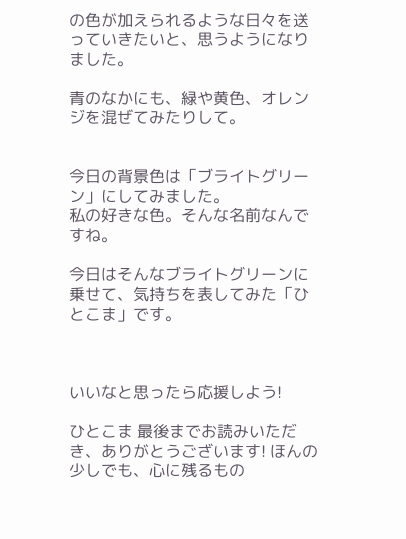の色が加えられるような日々を送っていきたいと、思うようになりました。

青のなかにも、緑や黄色、オレンジを混ぜてみたりして。


今日の背景色は「ブライトグリーン」にしてみました。
私の好きな色。そんな名前なんですね。

今日はそんなブライトグリーンに乗せて、気持ちを表してみた「ひとこま」です。



いいなと思ったら応援しよう!

ひとこま 最後までお読みいただき、ありがとうございます! ほんの少しでも、心に残るもの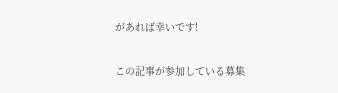があれば幸いです!

この記事が参加している募集